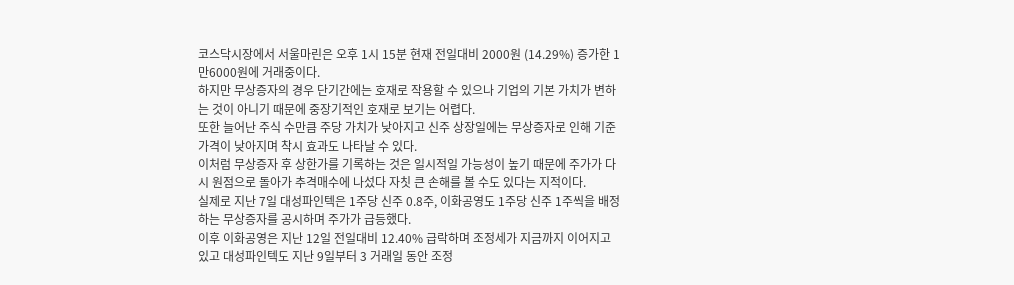코스닥시장에서 서울마린은 오후 1시 15분 현재 전일대비 2000원 (14.29%) 증가한 1만6000원에 거래중이다.
하지만 무상증자의 경우 단기간에는 호재로 작용할 수 있으나 기업의 기본 가치가 변하는 것이 아니기 때문에 중장기적인 호재로 보기는 어렵다.
또한 늘어난 주식 수만큼 주당 가치가 낮아지고 신주 상장일에는 무상증자로 인해 기준 가격이 낮아지며 착시 효과도 나타날 수 있다.
이처럼 무상증자 후 상한가를 기록하는 것은 일시적일 가능성이 높기 때문에 주가가 다시 원점으로 돌아가 추격매수에 나섰다 자칫 큰 손해를 볼 수도 있다는 지적이다.
실제로 지난 7일 대성파인텍은 1주당 신주 0.8주, 이화공영도 1주당 신주 1주씩을 배정하는 무상증자를 공시하며 주가가 급등했다.
이후 이화공영은 지난 12일 전일대비 12.40% 급락하며 조정세가 지금까지 이어지고 있고 대성파인텍도 지난 9일부터 3 거래일 동안 조정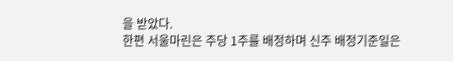을 받았다.
한편 서울마린은 주당 1주를 배정하며 신주 배정기준일은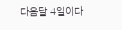다음달 4일이다